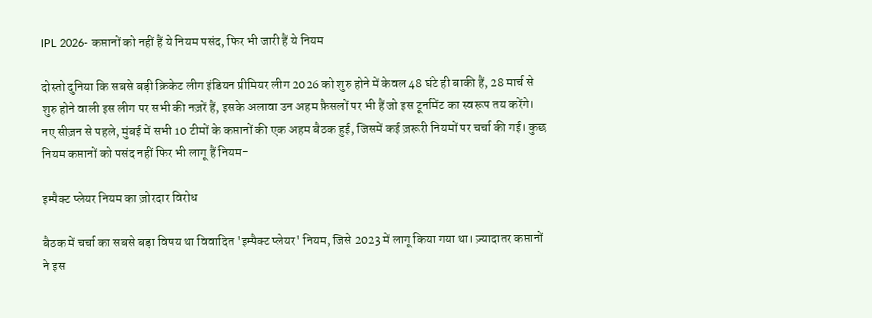IPL 2026- कप्तानों को नहीं हैं ये नियम पसंद, फिर भी जारी हैं ये नियम

दोस्तो दुनिया कि सबसे बड़ी क्रिकेट लीग इंडियन प्रीमियर लीग 2026 को शुरु होने में केवल 48 घंटे ही बाकी हैं, 28 मार्च से शुरु होने वाली इस लीग पर सभी की नज़रें हैं, इसके अलावा उन अहम फ़ैसलों पर भी हैं जो इस टूर्नामेंट का स्वरूप तय करेंगे। नए सीज़न से पहले, मुंबई में सभी 10 टीमों के कप्तानों की एक अहम बैठक हुई, जिसमें कई ज़रूरी नियमों पर चर्चा की गई। कुछ नियम कप्तानों को पसंद नहीं फिर भी लागू हैं नियम-

इम्पैक्ट प्लेयर नियम का ज़ोरदार विरोध

बैठक में चर्चा का सबसे बड़ा विषय था विवादित 'इम्पैक्ट प्लेयर' नियम, जिसे 2023 में लागू किया गया था। ज़्यादातर कप्तानों ने इस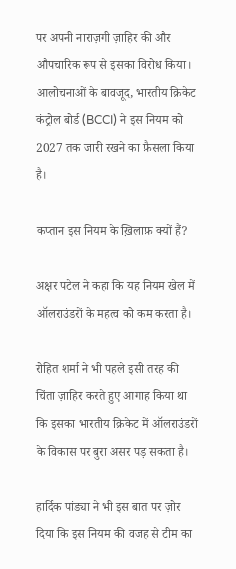पर अपनी नाराज़गी ज़ाहिर की और औपचारिक रूप से इसका विरोध किया। आलोचनाओं के बावजूद, भारतीय क्रिकेट कंट्रोल बोर्ड (BCCI) ने इस नियम को 2027 तक जारी रखने का फ़ैसला किया है।

कप्तान इस नियम के ख़िलाफ़ क्यों हैं?

अक्षर पटेल ने कहा कि यह नियम खेल में ऑलराउंडरों के महत्व को कम करता है।

रोहित शर्मा ने भी पहले इसी तरह की चिंता ज़ाहिर करते हुए आगाह किया था कि इसका भारतीय क्रिकेट में ऑलराउंडरों के विकास पर बुरा असर पड़ सकता है।

हार्दिक पांड्या ने भी इस बात पर ज़ोर दिया कि इस नियम की वजह से टीम का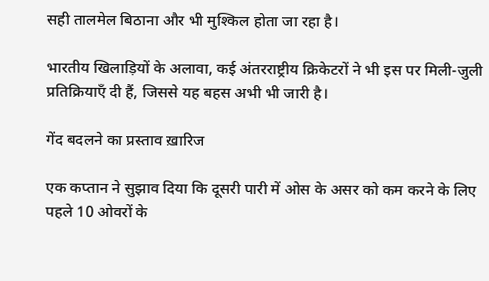सही तालमेल बिठाना और भी मुश्किल होता जा रहा है।

भारतीय खिलाड़ियों के अलावा, कई अंतरराष्ट्रीय क्रिकेटरों ने भी इस पर मिली-जुली प्रतिक्रियाएँ दी हैं, जिससे यह बहस अभी भी जारी है।

गेंद बदलने का प्रस्ताव ख़ारिज

एक कप्तान ने सुझाव दिया कि दूसरी पारी में ओस के असर को कम करने के लिए पहले 10 ओवरों के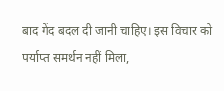बाद गेंद बदल दी जानी चाहिए। इस विचार को पर्याप्त समर्थन नहीं मिला,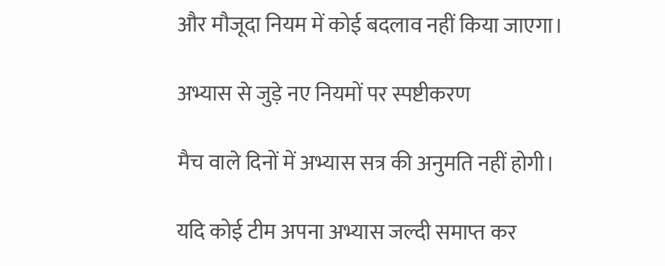और मौजूदा नियम में कोई बदलाव नहीं किया जाएगा।

अभ्यास से जुड़े नए नियमों पर स्पष्टीकरण

मैच वाले दिनों में अभ्यास सत्र की अनुमति नहीं होगी।

यदि कोई टीम अपना अभ्यास जल्दी समाप्त कर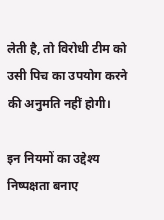लेती है, तो विरोधी टीम को उसी पिच का उपयोग करने की अनुमति नहीं होगी।

इन नियमों का उद्देश्य निष्पक्षता बनाए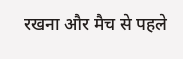रखना और मैच से पहले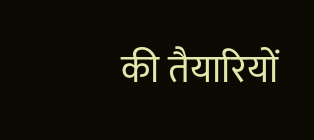की तैयारियों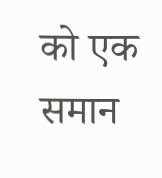को एक समान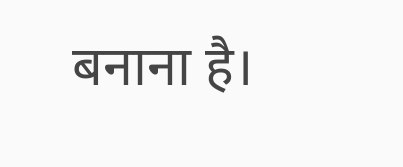बनाना है।